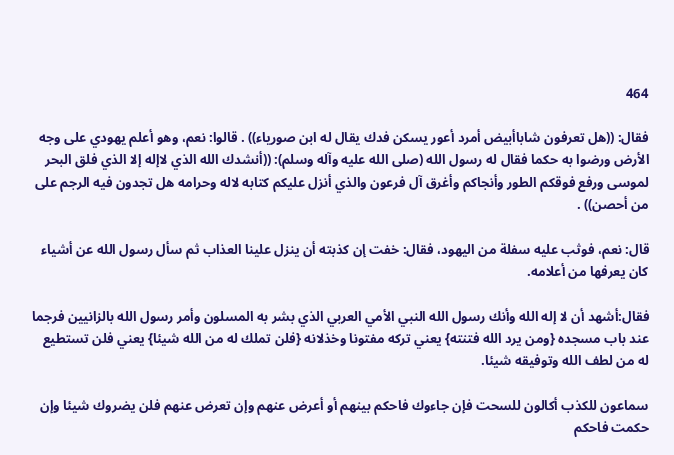464

فقال: ((هل تعرفون شاباأبيض أمرد أعور يسكن فدك يقال له ابن صورياء)) . قالوا: نعم، وهو أعلم يهودي على وجه الأرض ورضوا به حكما فقال له رسول الله (صلى الله عليه وآله وسلم): ((أنشدك الله الذي لاإله إلا الذي فلق البحر لموسى ورفع فوقكم الطور وأنجاكم وأغرق آل فرعون والذي أنزل عليكم كتابه لاله وحرامه هل تجدون فيه الرجم على من أحصن)) .

قال: نعم، فوثب عليه سفلة من اليهود، فقال: خفت إن كذبته أن ينزل علينا العذاب ثم سأل رسول الله عن أشياء كان يعرفها من أعلامه.

فقال:أشهد أن لا إله الله وأنك رسول الله النبي الأمي العربي الذي بشر به المسلون وأمر رسول الله بالزانيين فرجما عند باب مسجده {ومن يرد الله فتنته} يعني تركه مفتونا وخذلانه {فلن تملك له من الله شيئا} يعني فلن تستطيع له من لطف الله وتوفيقه شيئا.

سماعون للكذب أكالون للسحت فإن جاءوك فاحكم بينهم أو أعرض عنهم وإن تعرض عنهم فلن يضروك شيئا وإن حكمت فاحكم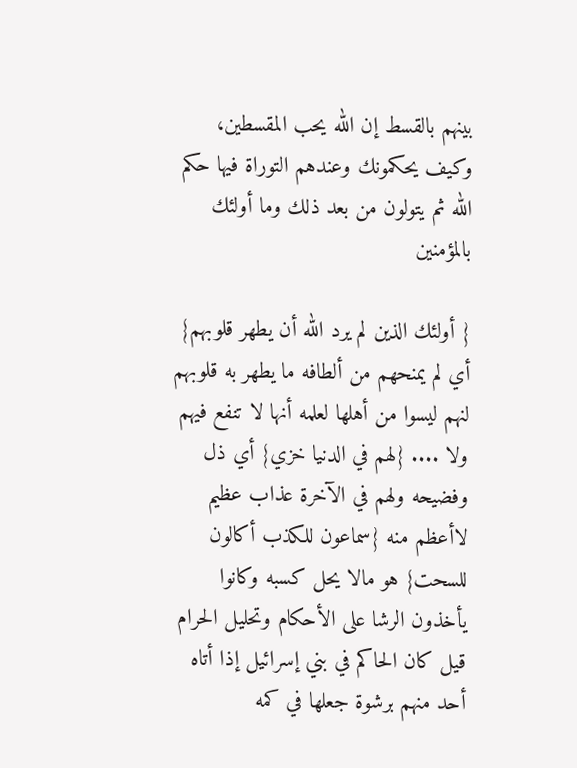بينهم بالقسط إن الله يحب المقسطين، وكيف يحكمونك وعندهم التوراة فيها حكم الله ثم يتولون من بعد ذلك وما أولئك بالمؤمنين

{ أولئك الذين لم يرد الله أن يطهر قلوبهم} أي لم يمنحهم من ألطافه ما يطهر به قلوبهم لنهم ليسوا من أهلها لعلمه أنها لا تنفع فيهم ولا .... {لهم في الدنيا خزي} أي ذل وفضيحه ولهم في الآخرة عذاب عظيم لاأعظم منه {سماعون للكذب أكالون للسحت} هو مالا يحل كسبه وكانوا يأخذون الرشا على الأحكام وتحليل الحرام قيل كان الحاكم في بني إسرائيل إذا أتاه أحد منهم برشوة جعلها في كمه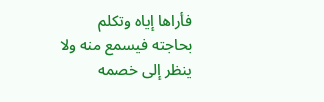فأراها إياه وتكلم بحاجته فيسمع منه ولا ينظر إلى خصمه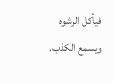فيأكل الرشوه ويسمع الكذب.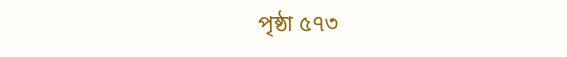পৃষ্ঠা ৫৭৩